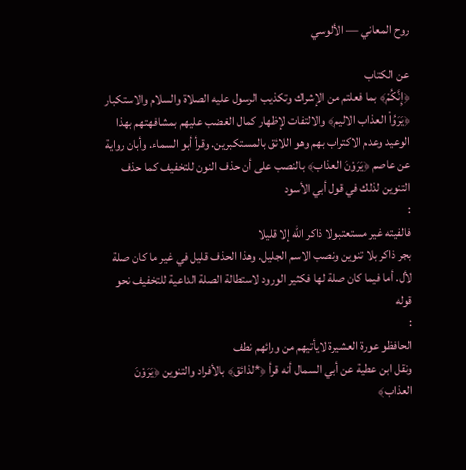روح المعاني — الألوسي

عن الكتاب
﴿إِنَّكُمْ﴾ بما فعلتم من الإشراك وتكذيب الرسول عليه الصلاة والسلام والاستكبار ﴿يَرَوُاْ العذاب الاليم﴾ والالتفات لإظهار كمال الغضب عليهم بمشافهتهم بهذا الوعيد وعدم الاكتراب بهم وهو اللائق بالمستكبرين. وقرأ أبو السماء. وأبان رواية عن عاصم ﴿يَرَوْنَ العذاب﴾ بالنصب على أن حذف النون للتخفيف كما حذف التنوين لذلك في قول أبي الأسود
:
فالفيته غير مستعتبولا ذاكر الله إلا قليلا
بجر ذاكر بلا تنوين ونصب الاسم الجليل. وهذا الحذف قليل في غير ما كان صلة لأل. أما فيما كان صلة لها فكثير الورود لاستطالة الصلة الداعية للتخفيف نحو قوله
:
الحافظو عورة العشيرة لايأتيهم من ورائهم نطف
ونقل ابن عطية عن أبي السمال أنه قرأ ﴿*لذائق﴾ بالأفراد والتنوين ﴿يَرَوْنَ العذاب﴾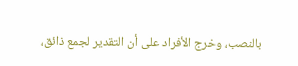بالنصب، وخرج الأفراد على أن التقدير لجمع ذائق،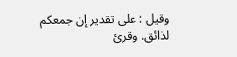وقيل : على تقدير إن جمعكم لذائق. وقرئ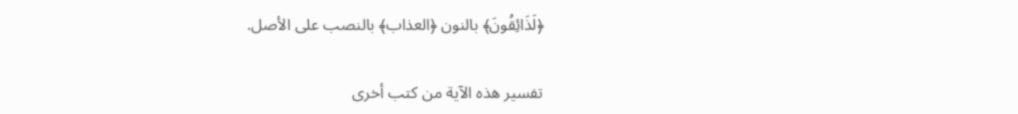﴿لَذَائِقُونَ﴾ بالنون ﴿العذاب﴾ بالنصب على الأصل.

تفسير هذه الآية من كتب أخرى